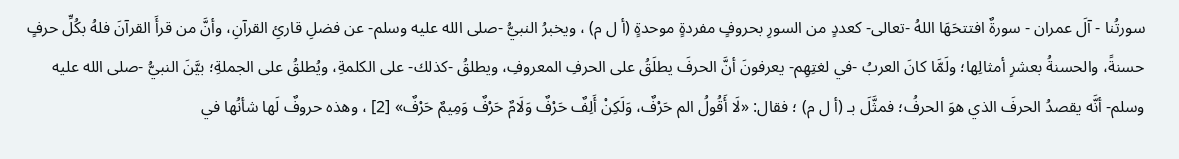سورتُنا - آلَ عمران - سورةٌ افتتحَهَا اللهُ -تعالى- كعددٍ من السورِ بحروفٍ مفردةٍ موحدةٍ (أ ل م) ، ويخبرُ النبيُّ -صلى الله عليه وسلم- عن فضلِ قارئِ القرآنِ، وأنَّ من قرأَ القرآنَ فلهُ بكُلِّ حرفٍ حسنةً، والحسنةُ بعشرِ أمثالِها؛ ولَمَّا كانَ العربُ -في لغتِهِم- يعرفونَ أنَّ الحرفَ يطلَقُ على الحرفِ المعروفِ، ويطلقُ -كذلك- على الكلمةِ، ويُطلقُ على الجملةِ؛ بيَّنَ النبيُّ -صلى الله عليه وسلم- أنَّه يقصدُ الحرفَ الذي هوَ الحرفُ؛ فمثَّلَ بـ (أ ل م) ؛ فقال: «لَا أَقُولُ الم حَرْفٌ، وَلَكِنْ أَلِفٌ حَرْفٌ وَلَامٌ حَرْفٌ وَمِيمٌ حَرْفٌ» [2] ، وهذه حروفٌ لَها شأنُها في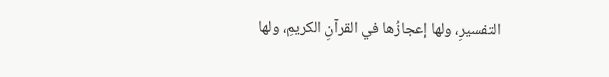التفسيرِ، ولها إعجازُها في القرآنِ الكريمِ، ولها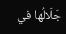جَلَالُها في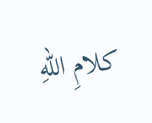كلامِ اللهِ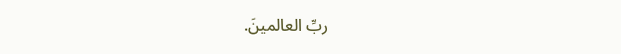ربِّ العالمينَ.